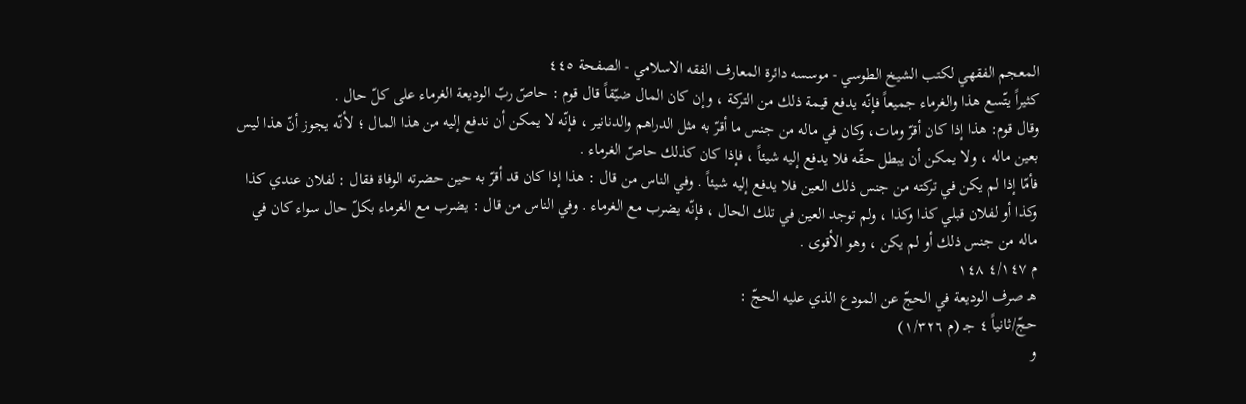المعجم الفقهي لکتب الشيخ الطوسي - موسسه دائرة المعارف الفقه الاسلامي - الصفحة ٤٤٥
كثيراً يتّسع هذا والغرماء جميعاً فإنّه يدفع قيمة ذلك من التركة ، وإن كان المال ضيّقاً قال قوم : حاصّ ربّ الوديعة الغرماء على كلّ حال .
وقال قوم: هذا إذا كان أقرّ ومات، وكان في ماله من جنس ما أقرّ به مثل الدراهم والدنانير ، فإنّه لا يمكن أن ندفع إليه من هذا المال ؛ لأنّه يجوز أنّ هذا ليس بعين ماله ، ولا يمكن أن يبطل حقّه فلا يدفع إليه شيئاً ، فإذا كان كذلك حاصّ الغرماء .
فأمّا إذا لم يكن في تركته من جنس ذلك العين فلا يدفع إليه شيئاً . وفي الناس من قال : هذا إذا كان قد أقرّ به حين حضرته الوفاة فقال : لفلان عندي كذا وكذا أو لفلان قبلي كذا وكذا ، ولم توجد العين في تلك الحال ، فإنّه يضرب مع الغرماء . وفي الناس من قال : يضرب مع الغرماء بكلّ حال سواء كان في ماله من جنس ذلك أو لم يكن ، وهو الأقوى .
م ٤/١٤٧ ١٤٨
هـ صرف الوديعة في الحجّ عن المودع الذي عليه الحجّ :
حجّ/ثانياً ٤ جـ (م ١/٣٢٦)
و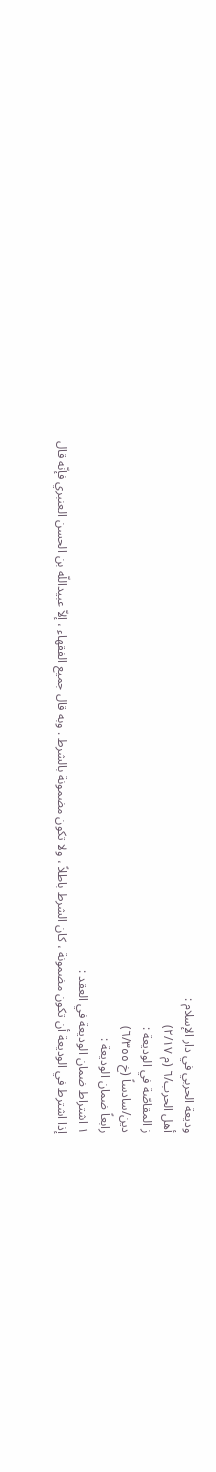وديعة الحربي في دار الإسلام :
أهل الحرب/٦ (م ٢/١٧)
ز المقاصّة في الوديعة :
دين/سادساً (خ ٦/٣٥٥)
رابعاً ضمان الوديعة :
١ اشتراط ضمان الوديعة في العقد :
إذا اشترط في الوديعة أن تكون مضمونة ، كان الشرط باطلاً ، ولا تكون مضمونة بالشرط . وبه قال جميع الفقهاء ، إلاّ عبيداللّه بن الحسن العنبري فإنّه قال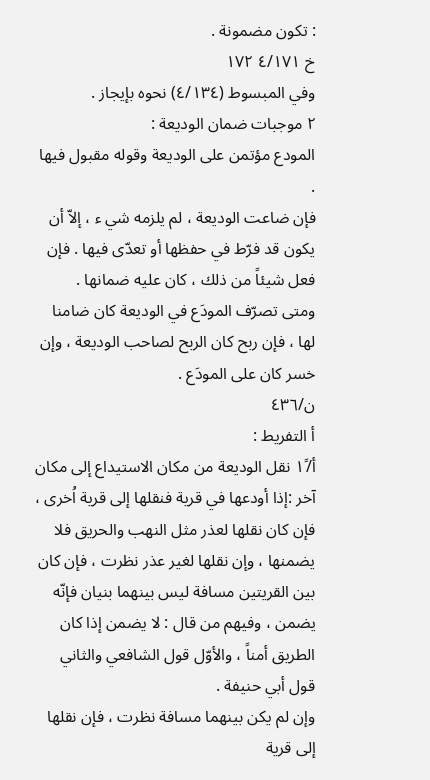: تكون مضمونة .
خ ٤/١٧١ ١٧٢
وفي المبسوط (٤/١٣٤) نحوه بإيجاز .
٢ موجبات ضمان الوديعة :
المودع مؤتمن على الوديعة وقوله مقبول فيها .
فإن ضاعت الوديعة ، لم يلزمه شي ء ، إلاّ أن يكون قد فرّط في حفظها أو تعدّى فيها . فإن فعل شيئاً من ذلك ، كان عليه ضمانها .
ومتى تصرّف المودَع في الوديعة كان ضامنا لها ، فإن ربح كان الربح لصاحب الوديعة ، وإن خسر كان على المودَع .
ن/٤٣٦
أ التفريط :
أ/١ً نقل الوديعة من مكان الاستيداع إلى مكان آخر :إذا أودعها في قرية فنقلها إلى قرية اُخرى ، فإن كان نقلها لعذر مثل النهب والحريق فلا يضمنها ، وإن نقلها لغير عذر نظرت ، فإن كان بين القريتين مسافة ليس بينهما بنيان فإنّه يضمن ، وفيهم من قال : لا يضمن إذا كان الطريق أمناً ، والأوّل قول الشافعي والثاني قول أبي حنيفة .
وإن لم يكن بينهما مسافة نظرت ، فإن نقلها إلى قرية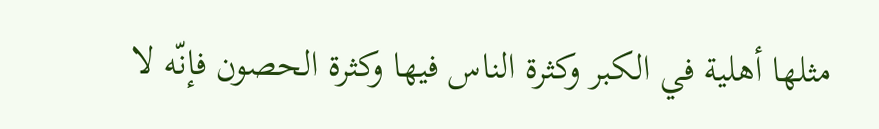مثلها أهلية في الكبر وكثرة الناس فيها وكثرة الحصون فإنّه لا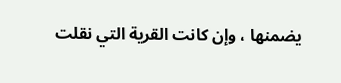يضمنها ، وإن كانت القرية التي نقلت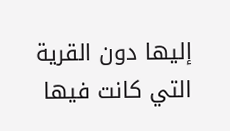إليها دون القرية التي كانت فيها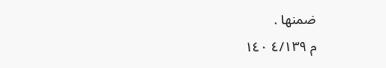ضمنها .
م ٤/١٣٩ ١٤٠